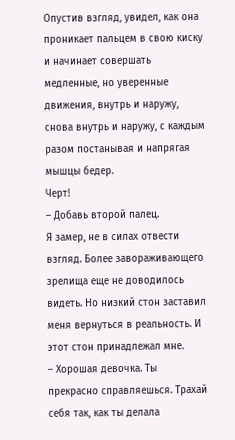Опустив взгляд, увидел, как она проникает пальцем в свою киску и начинает совершать медленные, но уверенные движения, внутрь и наружу, снова внутрь и наружу, с каждым разом постанывая и напрягая мышцы бедер.
Черт!
– Добавь второй палец.
Я замер, не в силах отвести взгляд. Более завораживающего зрелища еще не доводилось видеть. Но низкий стон заставил меня вернуться в реальность. И этот стон принадлежал мне.
– Хорошая девочка. Ты прекрасно справляешься. Трахай себя так, как ты делала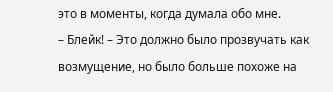это в моменты, когда думала обо мне.
– Блейк! – Это должно было прозвучать как возмущение, но было больше похоже на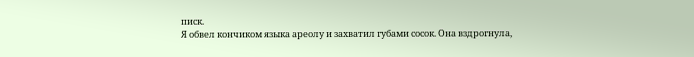писк.
Я обвел кончиком языка ареолу и захватил губами сосок. Она вздрогнула,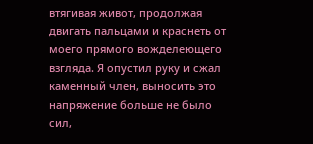втягивая живот, продолжая двигать пальцами и краснеть от моего прямого вожделеющего взгляда. Я опустил руку и сжал каменный член, выносить это напряжение больше не было сил,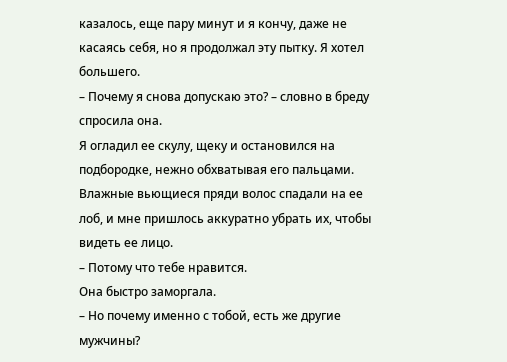казалось, еще пару минут и я кончу, даже не касаясь себя, но я продолжал эту пытку. Я хотел большего.
– Почему я снова допускаю это? – словно в бреду спросила она.
Я огладил ее скулу, щеку и остановился на подбородке, нежно обхватывая его пальцами. Влажные вьющиеся пряди волос спадали на ее лоб, и мне пришлось аккуратно убрать их, чтобы видеть ее лицо.
– Потому что тебе нравится.
Она быстро заморгала.
– Но почему именно с тобой, есть же другие мужчины?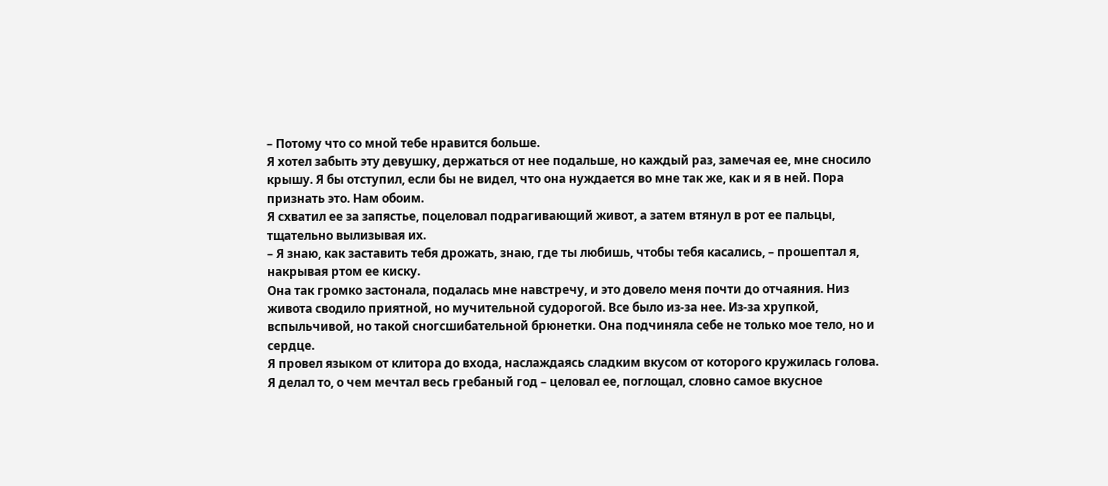– Потому что со мной тебе нравится больше.
Я хотел забыть эту девушку, держаться от нее подальше, но каждый раз, замечая ее, мне сносило крышу. Я бы отступил, если бы не видел, что она нуждается во мне так же, как и я в ней. Пора признать это. Нам обоим.
Я схватил ее за запястье, поцеловал подрагивающий живот, а затем втянул в рот ее пальцы, тщательно вылизывая их.
– Я знаю, как заставить тебя дрожать, знаю, где ты любишь, чтобы тебя касались, – прошептал я, накрывая ртом ее киску.
Она так громко застонала, подалась мне навстречу, и это довело меня почти до отчаяния. Низ живота сводило приятной, но мучительной судорогой. Все было из-за нее. Из-за хрупкой, вспыльчивой, но такой сногсшибательной брюнетки. Она подчиняла себе не только мое тело, но и сердце.
Я провел языком от клитора до входа, наслаждаясь сладким вкусом от которого кружилась голова. Я делал то, о чем мечтал весь гребаный год – целовал ее, поглощал, словно самое вкусное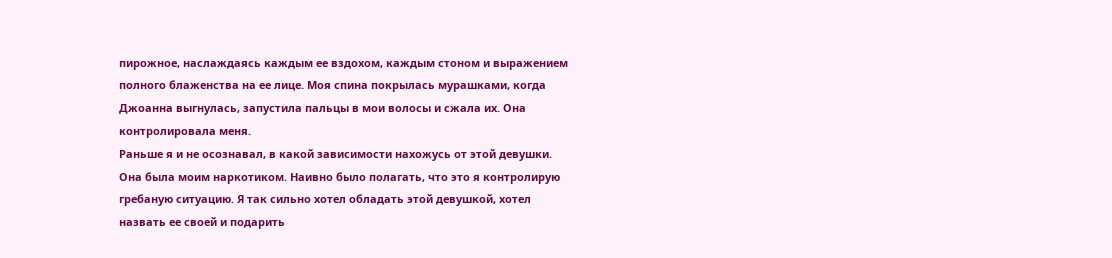пирожное, наслаждаясь каждым ее вздохом, каждым стоном и выражением полного блаженства на ее лице. Моя спина покрылась мурашками, когда Джоанна выгнулась, запустила пальцы в мои волосы и сжала их. Она контролировала меня.
Раньше я и не осознавал, в какой зависимости нахожусь от этой девушки. Она была моим наркотиком. Наивно было полагать, что это я контролирую гребаную ситуацию. Я так сильно хотел обладать этой девушкой, хотел назвать ее своей и подарить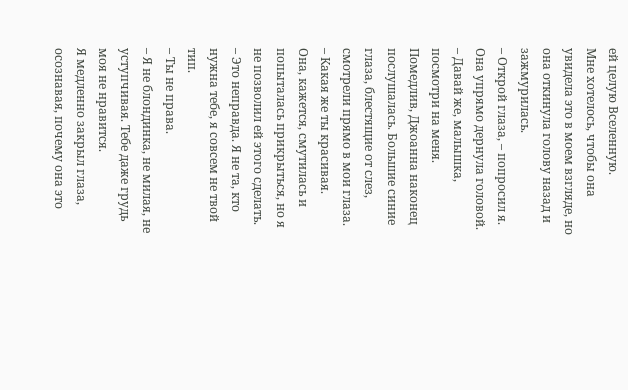ей целую Вселенную.
Мне хотелось, чтобы она увидела это в моем взгляде, но она откинула голову назад и зажмурилась.
– Открой глаза, – попросил я. Она упрямо дернула головой. – Давай же, малышка, посмотри на меня.
Помедлив, Джоанна наконец послушалась. Большие синие глаза, блестящие от слез, смотрели прямо в мои глаза.
– Какая же ты красивая.
Она, кажется, смутилась и попыталась прикрыться, но я не позволил ей этого сделать.
– Это неправда. Я не та, кто нужна тебе, я совсем не твой тип.
– Ты не права.
– Я не блондинка, не милая, не уступчивая. Тебе даже грудь моя не нравится.
Я медленно закрыл глаза, осознавая, почему она это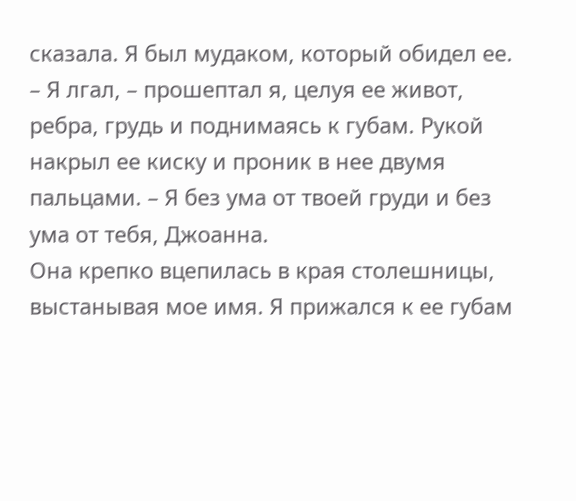сказала. Я был мудаком, который обидел ее.
– Я лгал, – прошептал я, целуя ее живот, ребра, грудь и поднимаясь к губам. Рукой накрыл ее киску и проник в нее двумя пальцами. – Я без ума от твоей груди и без ума от тебя, Джоанна.
Она крепко вцепилась в края столешницы, выстанывая мое имя. Я прижался к ее губам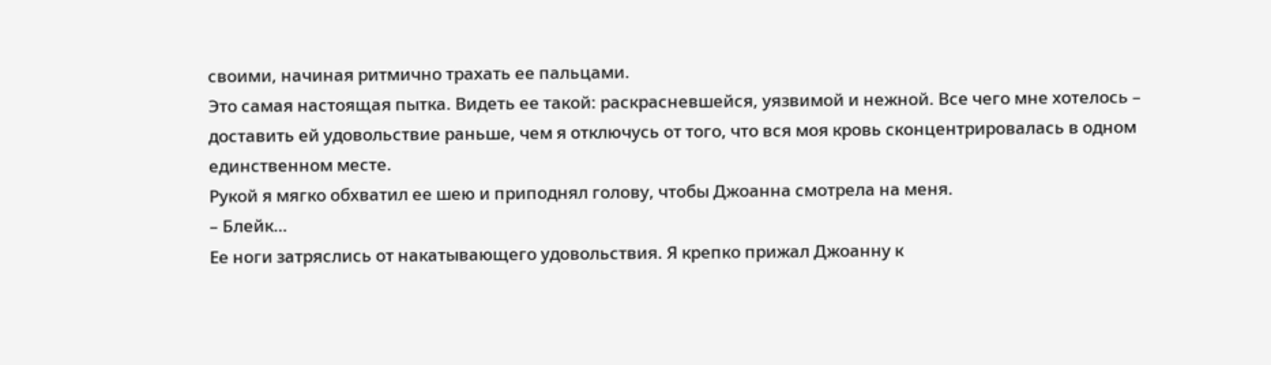своими, начиная ритмично трахать ее пальцами.
Это самая настоящая пытка. Видеть ее такой: раскрасневшейся, уязвимой и нежной. Все чего мне хотелось – доставить ей удовольствие раньше, чем я отключусь от того, что вся моя кровь сконцентрировалась в одном единственном месте.
Рукой я мягко обхватил ее шею и приподнял голову, чтобы Джоанна смотрела на меня.
– Блейк…
Ее ноги затряслись от накатывающего удовольствия. Я крепко прижал Джоанну к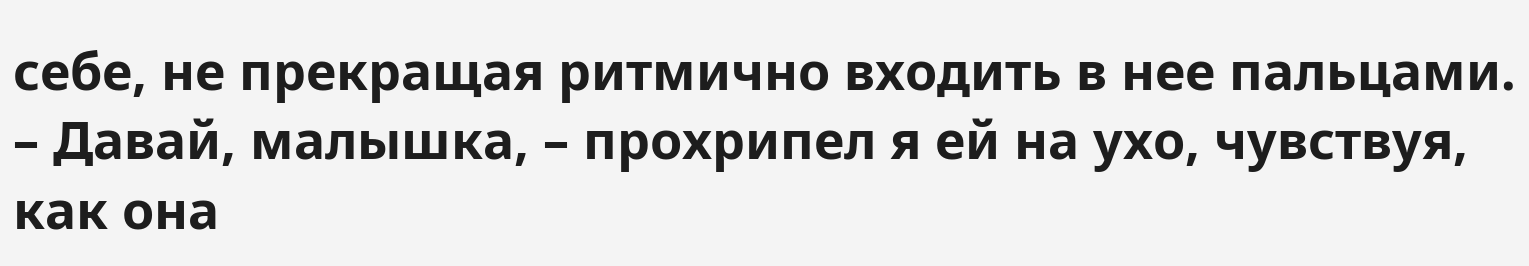себе, не прекращая ритмично входить в нее пальцами.
– Давай, малышка, – прохрипел я ей на ухо, чувствуя, как она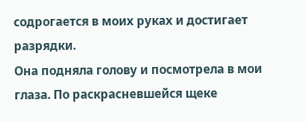содрогается в моих руках и достигает разрядки.
Она подняла голову и посмотрела в мои глаза. По раскрасневшейся щеке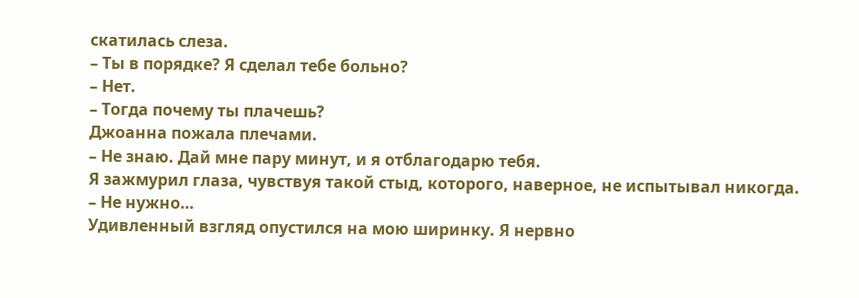скатилась слеза.
– Ты в порядке? Я сделал тебе больно?
– Нет.
– Тогда почему ты плачешь?
Джоанна пожала плечами.
– Не знаю. Дай мне пару минут, и я отблагодарю тебя.
Я зажмурил глаза, чувствуя такой стыд, которого, наверное, не испытывал никогда.
– Не нужно…
Удивленный взгляд опустился на мою ширинку. Я нервно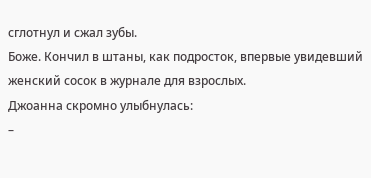сглотнул и сжал зубы.
Боже. Кончил в штаны, как подросток, впервые увидевший женский сосок в журнале для взрослых.
Джоанна скромно улыбнулась:
–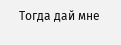Тогда дай мне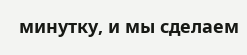минутку, и мы сделаем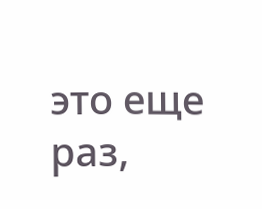это еще раз,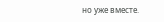но уже вместе.